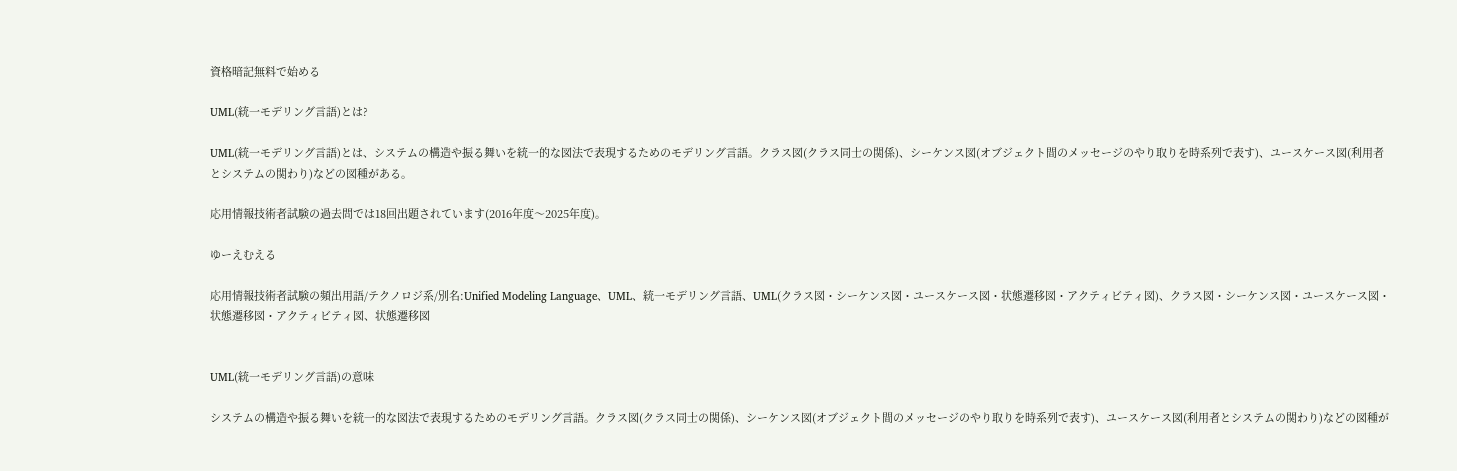資格暗記無料で始める

UML(統一モデリング言語)とは?

UML(統一モデリング言語)とは、システムの構造や振る舞いを統一的な図法で表現するためのモデリング言語。クラス図(クラス同士の関係)、シーケンス図(オブジェクト間のメッセージのやり取りを時系列で表す)、ユースケース図(利用者とシステムの関わり)などの図種がある。

応用情報技術者試験の過去問では18回出題されています(2016年度〜2025年度)。

ゆーえむえる

応用情報技術者試験の頻出用語/テクノロジ系/別名:Unified Modeling Language、UML、統一モデリング言語、UML(クラス図・シーケンス図・ユースケース図・状態遷移図・アクティビティ図)、クラス図・シーケンス図・ユースケース図・状態遷移図・アクティビティ図、状態遷移図


UML(統一モデリング言語)の意味

システムの構造や振る舞いを統一的な図法で表現するためのモデリング言語。クラス図(クラス同士の関係)、シーケンス図(オブジェクト間のメッセージのやり取りを時系列で表す)、ユースケース図(利用者とシステムの関わり)などの図種が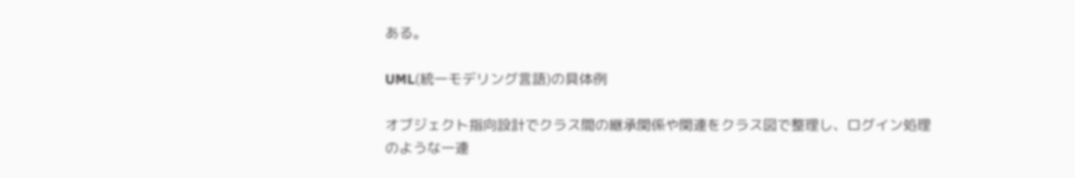ある。

UML(統一モデリング言語)の具体例

オブジェクト指向設計でクラス間の継承関係や関連をクラス図で整理し、ログイン処理のような一連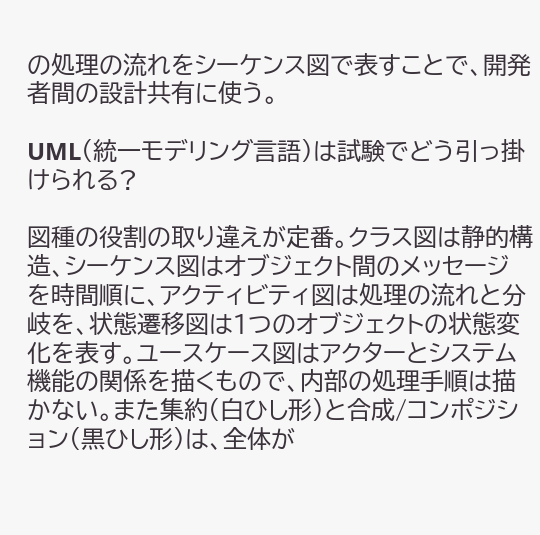の処理の流れをシーケンス図で表すことで、開発者間の設計共有に使う。

UML(統一モデリング言語)は試験でどう引っ掛けられる?

図種の役割の取り違えが定番。クラス図は静的構造、シーケンス図はオブジェクト間のメッセージを時間順に、アクティビティ図は処理の流れと分岐を、状態遷移図は1つのオブジェクトの状態変化を表す。ユースケース図はアクターとシステム機能の関係を描くもので、内部の処理手順は描かない。また集約(白ひし形)と合成/コンポジション(黒ひし形)は、全体が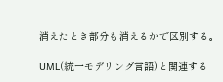消えたとき部分も消えるかで区別する。

UML(統一モデリング言語)と関連する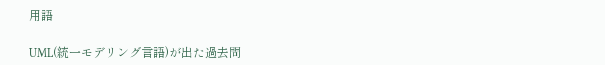用語

UML(統一モデリング言語)が出た過去問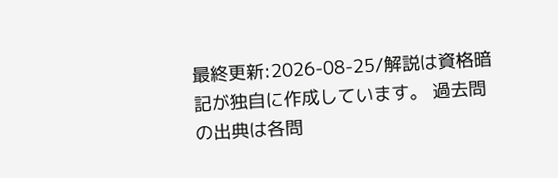最終更新:2026-08-25/解説は資格暗記が独自に作成しています。 過去問の出典は各問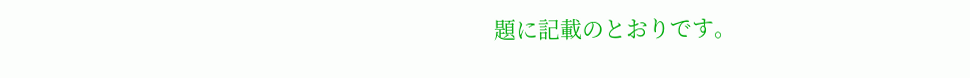題に記載のとおりです。